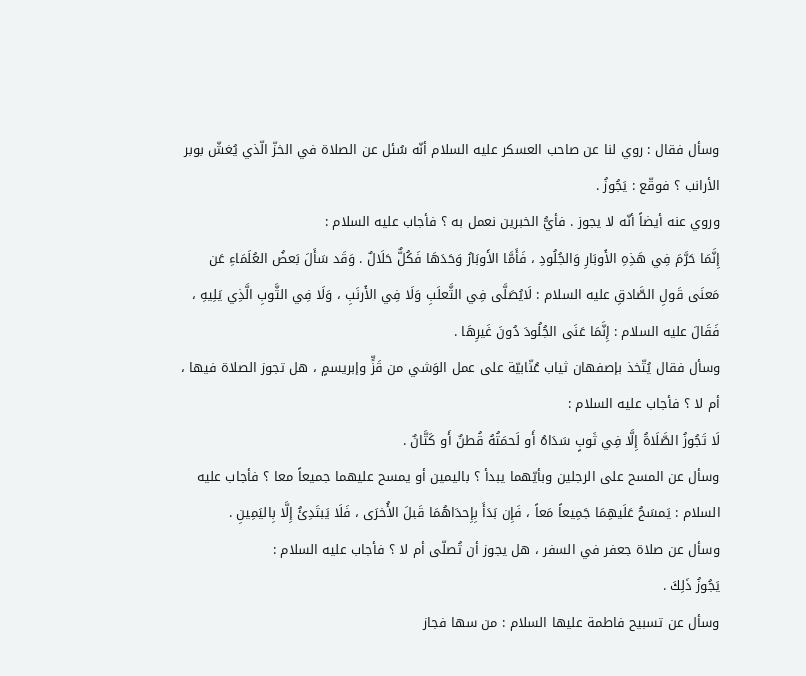وسأل فقال : روي لنا عن صاحب العسكر عليه السلام أنّه سُئل عن الصلاة في الخزّ الّذي يُغشّ بوبر الأرانب ؟ فوقّع : يَجُوزُ .
وروي عنه أيضاً أنّه لا يجوز . فأيُّ الخبرين نعمل به ؟ فأجاب عليه السلام :
إِنَّمَا حَرَّمَ فِي هَذِهِ الأَوبَارِ وَالجُلُودِ ، فَأَمَّا الأَوبَارُ وَحَدَهَا فَكُلٌّ حَلَالٌ . وَقَد سَأَلَ بَعضُ العُلَمَاءِ عَن مَعنَى قَولِ الصَّادقِ عليه السلام : لَايُصَلَّى فِي الثَّعلَبِ وَلَا فِي الأَرنَبِ ، وَلَا فِي الثَّوبِ الَّذِي يَلِيهِ ، فَقَالَ عليه السلام : إِنَّمَا عَنَى الجُلُودَ دُونَ غَيرِهَا .
وسأل فقال يُتّخذ بإصفهان ثياب عُنّابيّة على عمل الوَشي من قَزٍّ وإبريسمٍ ، هل تجوز الصلاة فيها ، أم لا ؟ فأجاب عليه السلام :
لَا تَجُوزُ الصَّلَاةُ إِلَّا فِي ثَوبٍ سَدَاهُ أَو لَحمَتُهُ قُطنٌ أَو كَتَّانٌ .
وسأل عن المسح على الرجلين وبأيّهما يبدأ ؟ باليمين أو يمسح عليهما جميعاً معا ؟ فأجاب عليه السلام : يَمسَحُ عَلَيهِمَا جَمِيعاً مَعاً ، فَإِن بَدَأَ بِإِحدَاهُمَا قَبلَ الأُخرَى ، فَلَا يَبتَدِئُ إِلَّا بِاليَمِينِ .
وسأل عن صلاة جعفر في السفر ، هل يجوز أن تُصلّى أم لا ؟ فأجاب عليه السلام :
يَجُوزُ ذَلِكَ .
وسأل عن تسبيح فاطمة عليها السلام : من سها فجاز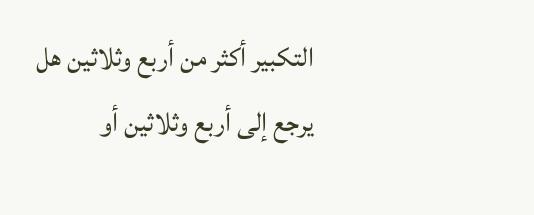التكبير أكثر من أربع وثلاثين هل يرجع إلى أربع وثلاثين أو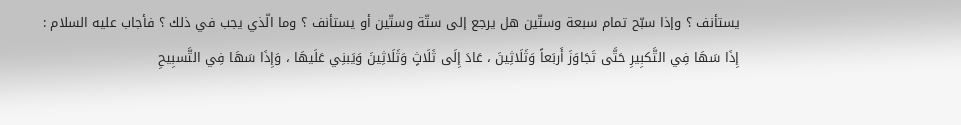يستأنف ؟ وإذا سبّح تمام سبعة وستّين هل يرجع إلى ستّة وستّين أو يستأنف ؟ وما الّذي يجب في ذلك ؟ فأجاب عليه السلام :
إِذَا سَهَا فِي التَّكبِيرِ حَتَّى تَجَاوَزَ أَربَعاً وَثَلَاثِينَ ، عَادَ إِلَى ثَلَاثٍ وَثَلَاثِينَ وَيَبنِي عَلَيهَا ، وَإِذَا سَهَا فِي التَّسبِيحِ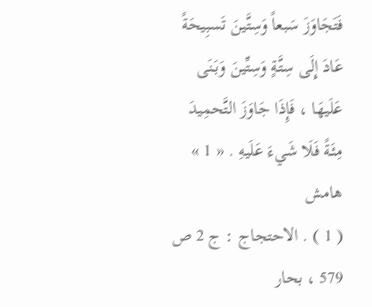فَتَجَاوَزَ سَبعاً وَسِتَّينَ تَسبِيحَةً عَادَ إِلَى سِتَّةٍ وَسِتِّينَ وَبَنَى عَلَيهَا ، فَإِذَا جَاوَزَ التَّحمِيدَ مِئَةً فَلَا شَيءَ عَلَيهِ . « 1 »
هامش
( 1 ) . الاحتجاج : ج 2 ص 579 ، بحار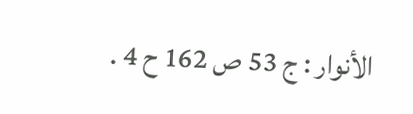الأنوار : ج 53 ص 162 ح 4 .